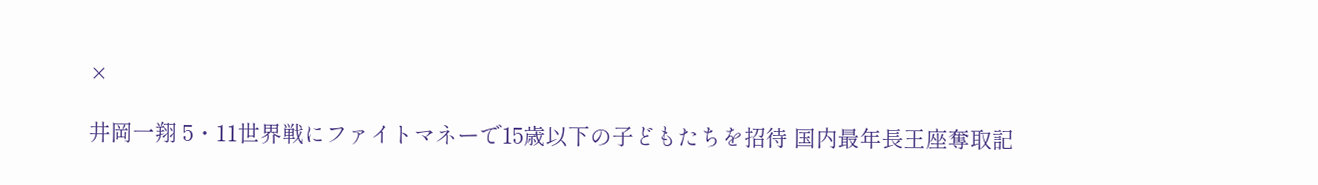×

井岡一翔 5・11世界戦にファイトマネーで15歳以下の子どもたちを招待 国内最年長王座奪取記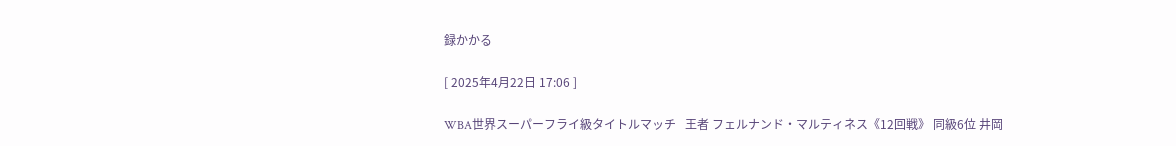録かかる

[ 2025年4月22日 17:06 ]

WBA世界スーパーフライ級タイトルマッチ   王者 フェルナンド・マルティネス《12回戦》 同級6位 井岡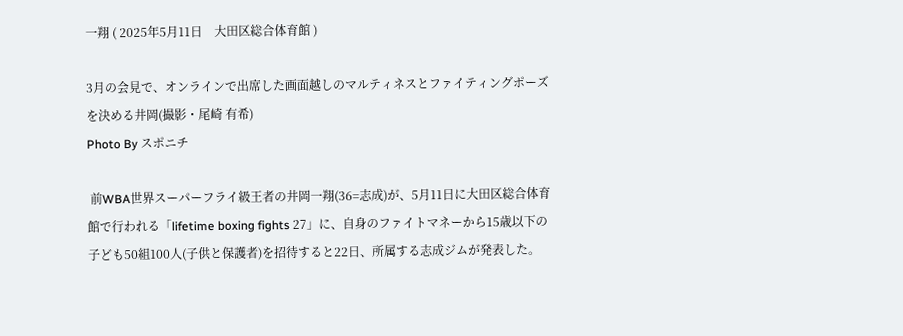一翔 ( 2025年5月11日    大田区総合体育館 )

3月の会見で、オンラインで出席した画面越しのマルティネスとファイティングポーズを決める井岡(撮影・尾崎 有希)
Photo By スポニチ

 前WBA世界スーパーフライ級王者の井岡一翔(36=志成)が、5月11日に大田区総合体育館で行われる「lifetime boxing fights 27」に、自身のファイトマネーから15歳以下の子ども50組100人(子供と保護者)を招待すると22日、所属する志成ジムが発表した。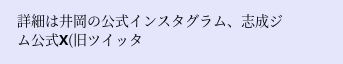詳細は井岡の公式インスタグラム、志成ジム公式X(旧ツイッタ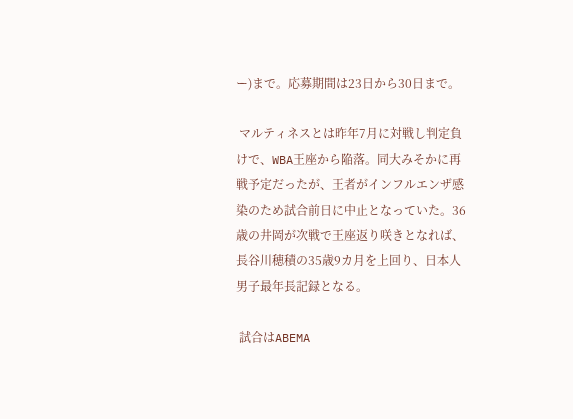ー)まで。応募期間は23日から30日まで。

 マルティネスとは昨年7月に対戦し判定負けで、WBA王座から陥落。同大みそかに再戦予定だったが、王者がインフルエンザ感染のため試合前日に中止となっていた。36歳の井岡が次戦で王座返り咲きとなれば、長谷川穂積の35歳9カ月を上回り、日本人男子最年長記録となる。

 試合はABEMA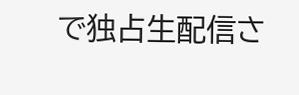で独占生配信さ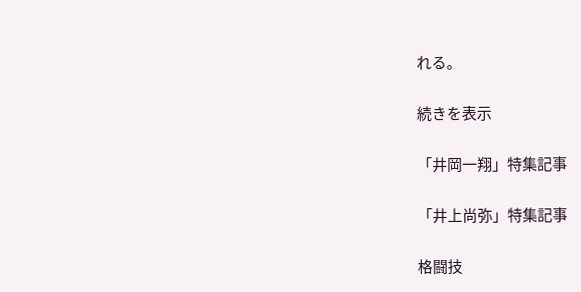れる。

続きを表示

「井岡一翔」特集記事

「井上尚弥」特集記事

格闘技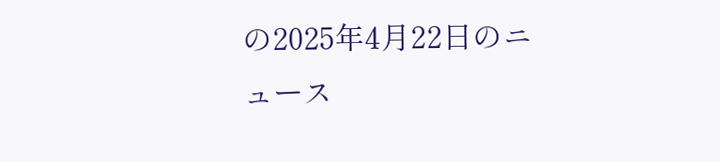の2025年4月22日のニュース